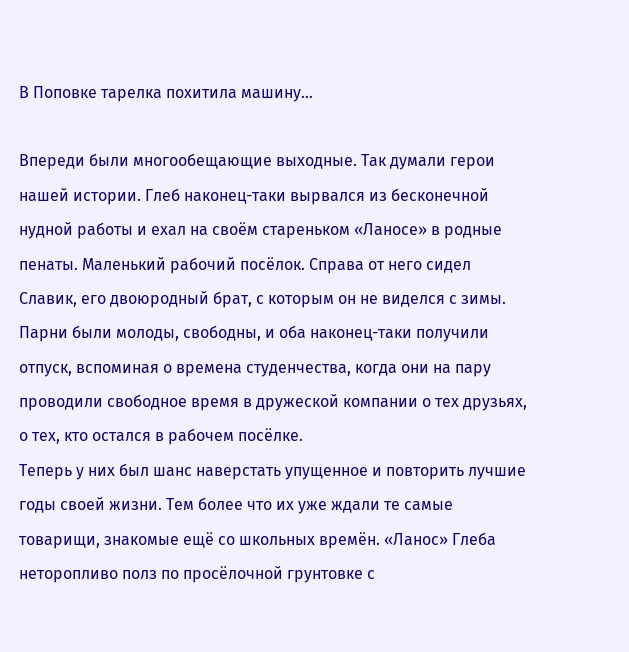В Поповке тарелка похитила машину…

Впереди были многообещающие выходные. Так думали герои нашей истории. Глеб наконец-таки вырвался из бесконечной нудной работы и ехал на своём стареньком «Ланосе» в родные пенаты. Маленький рабочий посёлок. Справа от него сидел Славик, его двоюродный брат, с которым он не виделся с зимы. Парни были молоды, свободны, и оба наконец-таки получили отпуск, вспоминая о времена студенчества, когда они на пару проводили свободное время в дружеской компании о тех друзьях, о тех, кто остался в рабочем посёлке.
Теперь у них был шанс наверстать упущенное и повторить лучшие годы своей жизни. Тем более что их уже ждали те самые товарищи, знакомые ещё со школьных времён. «Ланос» Глеба неторопливо полз по просёлочной грунтовке с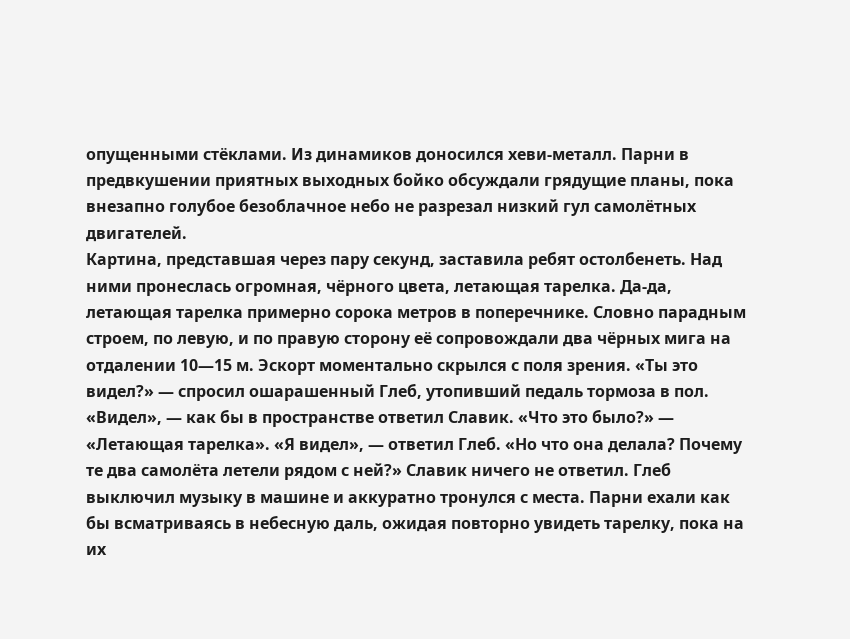опущенными стёклами. Из динамиков доносился хеви-металл. Парни в предвкушении приятных выходных бойко обсуждали грядущие планы, пока внезапно голубое безоблачное небо не разрезал низкий гул самолётных двигателей.
Картина, представшая через пару секунд, заставила ребят остолбенеть. Над ними пронеслась огромная, чёрного цвета, летающая тарелка. Да-да, летающая тарелка примерно сорока метров в поперечнике. Словно парадным строем, по левую, и по правую сторону её сопровождали два чёрных мига на отдалении 10—15 м. Эскорт моментально скрылся с поля зрения. «Ты это видел?» — спросил ошарашенный Глеб, утопивший педаль тормоза в пол.
«Видел», — как бы в пространстве ответил Славик. «Что это было?» — «Летающая тарелка». «Я видел», — ответил Глеб. «Но что она делала? Почему те два самолёта летели рядом с ней?» Славик ничего не ответил. Глеб выключил музыку в машине и аккуратно тронулся с места. Парни ехали как бы всматриваясь в небесную даль, ожидая повторно увидеть тарелку, пока на их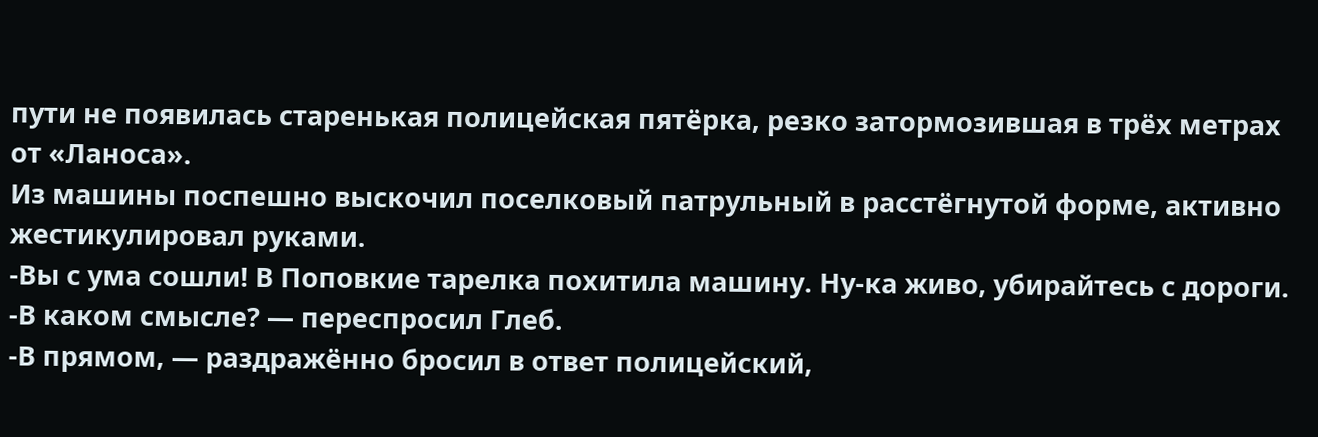пути не появилась старенькая полицейская пятёрка, резко затормозившая в трёх метрах от «Ланоса».
Из машины поспешно выскочил поселковый патрульный в расстёгнутой форме, активно жестикулировал руками.
-Вы с ума сошли! В Поповкие тарелка похитила машину. Ну-ка живо, убирайтесь с дороги.
-В каком смысле? — переспросил Глеб.
-В прямом, — раздражённо бросил в ответ полицейский,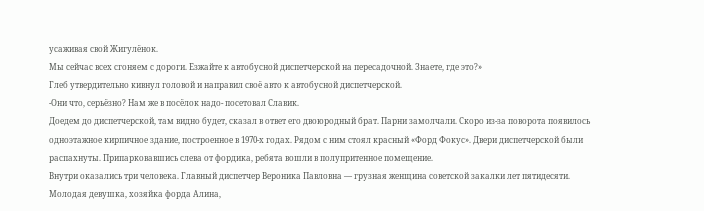усаживая свой Жигулёнок.
Мы сейчас всех сгоняем с дороги. Езжайте к автобусной диспетчерской на пересадочной. Знаете, где это?»
Глеб утвердительно кивнул головой и направил своё авто к автобусной диспетчерской.
-Они что, серьёзно? Нам же в посёлок надо- посетовал Славик.
Доедем до диспетчерской, там видно будет, сказал в ответ его двоюродный брат. Парни замолчали. Скоро из-за поворота появилось одноэтажное кирпичное здание, построенное в 1970-х годах. Рядом с ним стоял красный «Форд Фокус». Двери диспетчерской были распахнуты. Припарковавшись слева от фордика, ребята вошли в полупритенное помещение.
Внутри оказались три человека. Главный диспетчер Вероника Павловна — грузная женщина советской закалки лет пятидесяти. Молодая девушка, хозяйка форда Алина,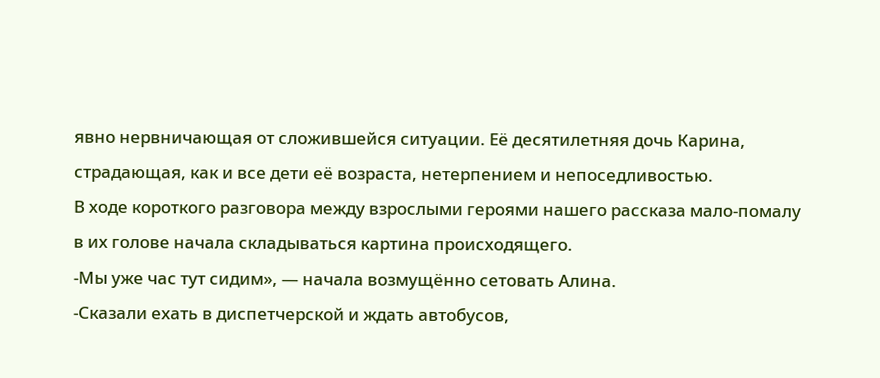явно нервничающая от сложившейся ситуации. Её десятилетняя дочь Карина, страдающая, как и все дети её возраста, нетерпением и непоседливостью.
В ходе короткого разговора между взрослыми героями нашего рассказа мало-помалу в их голове начала складываться картина происходящего.
-Мы уже час тут сидим», — начала возмущённо сетовать Алина.
-Сказали ехать в диспетчерской и ждать автобусов,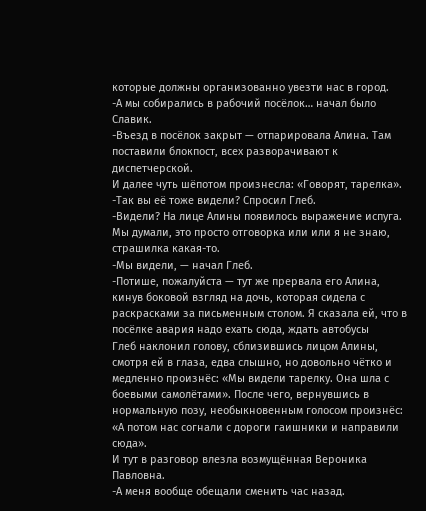которые должны организованно увезти нас в город.
-А мы собирались в рабочий посёлок… начал было Славик.
-Въезд в посёлок закрыт — отпарировала Алина. Там поставили блокпост, всех разворачивают к диспетчерской.
И далее чуть шёпотом произнесла: «Говорят, тарелка».
-Так вы её тоже видели? Спросил Глеб.
-Видели? На лице Алины появилось выражение испуга. Мы думали, это просто отговорка или или я не знаю, страшилка какая-то.
-Мы видели, — начал Глеб.
-Потише, пожалуйста — тут же прервала его Алина, кинув боковой взгляд на дочь, которая сидела с раскрасками за письменным столом. Я сказала ей, что в посёлке авария надо ехать сюда, ждать автобусы
Глеб наклонил голову, сблизившись лицом Алины, смотря ей в глаза, едва слышно, но довольно чётко и медленно произнёс: «Мы видели тарелку. Она шла с боевыми самолётами». После чего, вернувшись в нормальную позу, необыкновенным голосом произнёс: «А потом нас согнали с дороги гаишники и направили сюда».
И тут в разговор влезла возмущённая Вероника Павловна.
-А меня вообще обещали сменить час назад.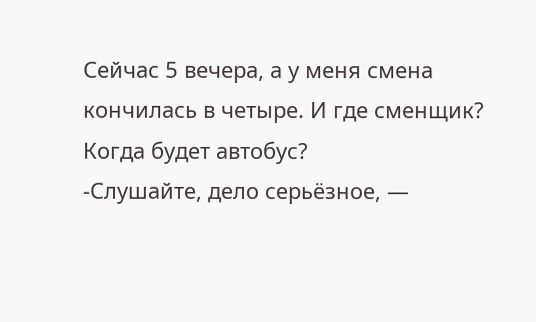Сейчас 5 вечера, а у меня смена кончилась в четыре. И где сменщик? Когда будет автобус?
-Слушайте, дело серьёзное, —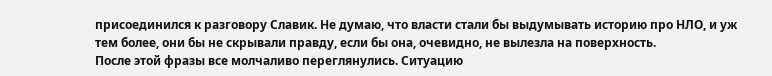присоединился к разговору Славик. Не думаю, что власти стали бы выдумывать историю про НЛО, и уж тем более, они бы не скрывали правду, если бы она, очевидно, не вылезла на поверхность.
После этой фразы все молчаливо переглянулись. Ситуацию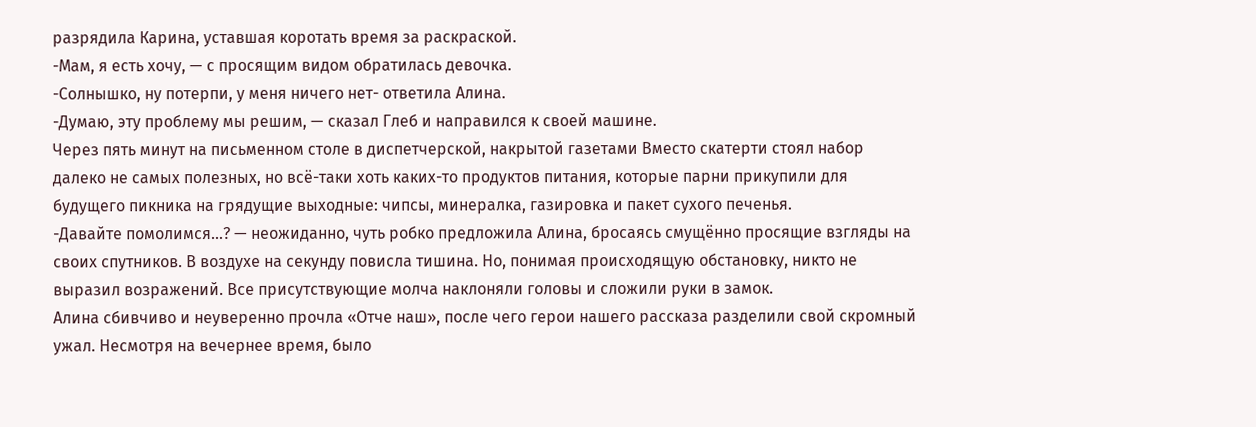разрядила Карина, уставшая коротать время за раскраской.
-Мам, я есть хочу, — с просящим видом обратилась девочка.
-Солнышко, ну потерпи, у меня ничего нет- ответила Алина.
-Думаю, эту проблему мы решим, — сказал Глеб и направился к своей машине.
Через пять минут на письменном столе в диспетчерской, накрытой газетами Вместо скатерти стоял набор далеко не самых полезных, но всё-таки хоть каких-то продуктов питания, которые парни прикупили для будущего пикника на грядущие выходные: чипсы, минералка, газировка и пакет сухого печенья.
-Давайте помолимся…? — неожиданно, чуть робко предложила Алина, бросаясь смущённо просящие взгляды на своих спутников. В воздухе на секунду повисла тишина. Но, понимая происходящую обстановку, никто не выразил возражений. Все присутствующие молча наклоняли головы и сложили руки в замок.
Алина сбивчиво и неуверенно прочла «Отче наш», после чего герои нашего рассказа разделили свой скромный ужал. Несмотря на вечернее время, было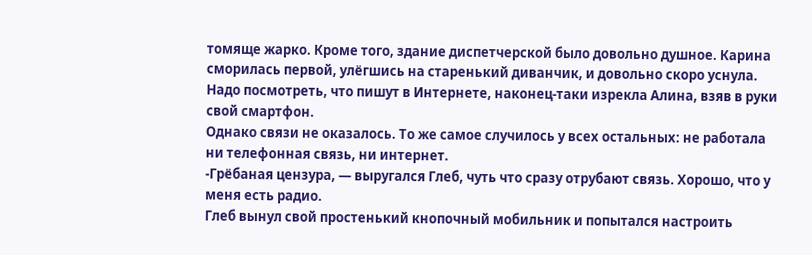томяще жарко. Кроме того, здание диспетчерской было довольно душное. Карина сморилась первой, улёгшись на старенький диванчик, и довольно скоро уснула. Надо посмотреть, что пишут в Интернете, наконец-таки изрекла Алина, взяв в руки свой смартфон.
Однако связи не оказалось. То же самое случилось у всех остальных: не работала ни телефонная связь, ни интернет.
-Грёбаная цензура, — выругался Глеб, чуть что сразу отрубают связь. Хорошо, что у меня есть радио.
Глеб вынул свой простенький кнопочный мобильник и попытался настроить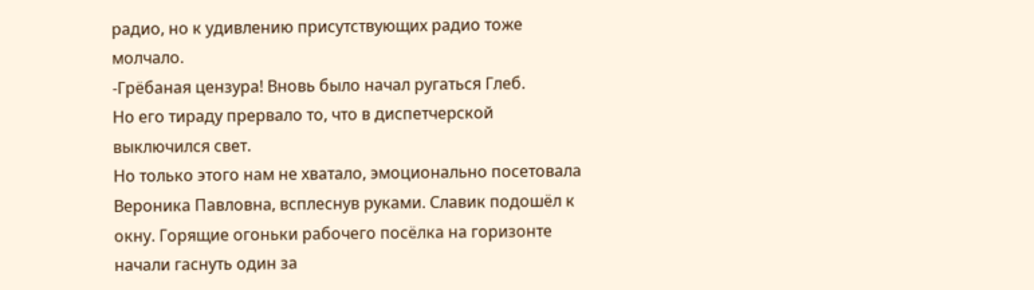радио, но к удивлению присутствующих радио тоже молчало.
-Грёбаная цензура! Вновь было начал ругаться Глеб.
Но его тираду прервало то, что в диспетчерской выключился свет.
Но только этого нам не хватало, эмоционально посетовала Вероника Павловна, всплеснув руками. Славик подошёл к окну. Горящие огоньки рабочего посёлка на горизонте начали гаснуть один за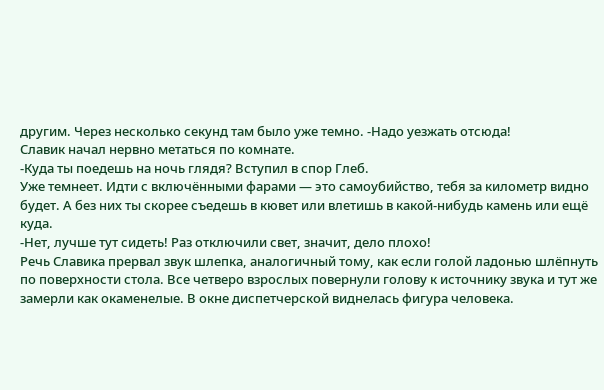другим. Через несколько секунд там было уже темно. -Надо уезжать отсюда!
Славик начал нервно метаться по комнате.
-Куда ты поедешь на ночь глядя? Вступил в спор Глеб.
Уже темнеет. Идти с включёнными фарами — это самоубийство, тебя за километр видно будет. А без них ты скорее съедешь в кювет или влетишь в какой-нибудь камень или ещё куда.
-Нет, лучше тут сидеть! Раз отключили свет, значит, дело плохо!
Речь Славика прервал звук шлепка, аналогичный тому, как если голой ладонью шлёпнуть по поверхности стола. Все четверо взрослых повернули голову к источнику звука и тут же замерли как окаменелые. В окне диспетчерской виднелась фигура человека.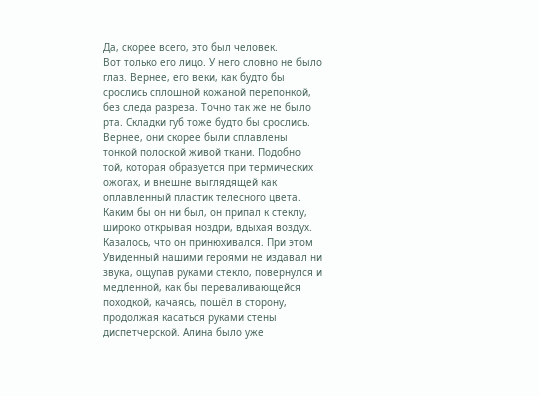Да, скорее всего, это был человек.
Вот только его лицо. У него словно не было глаз. Вернее, его веки, как будто бы срослись сплошной кожаной перепонкой, без следа разреза. Точно так же не было рта. Складки губ тоже будто бы срослись. Вернее, они скорее были сплавлены тонкой полоской живой ткани. Подобно той, которая образуется при термических ожогах, и внешне выглядящей как оплавленный пластик телесного цвета.
Каким бы он ни был, он припал к стеклу, широко открывая ноздри, вдыхая воздух. Казалось, что он принюхивался. При этом Увиденный нашими героями не издавал ни звука, ощупав руками стекло, повернулся и медленной, как бы переваливающейся походкой, качаясь, пошёл в сторону, продолжая касаться руками стены диспетчерской. Алина было уже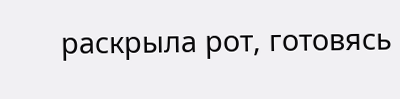раскрыла рот, готовясь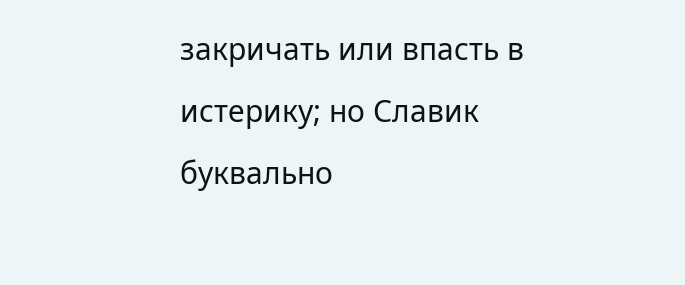закричать или впасть в истерику; но Славик буквально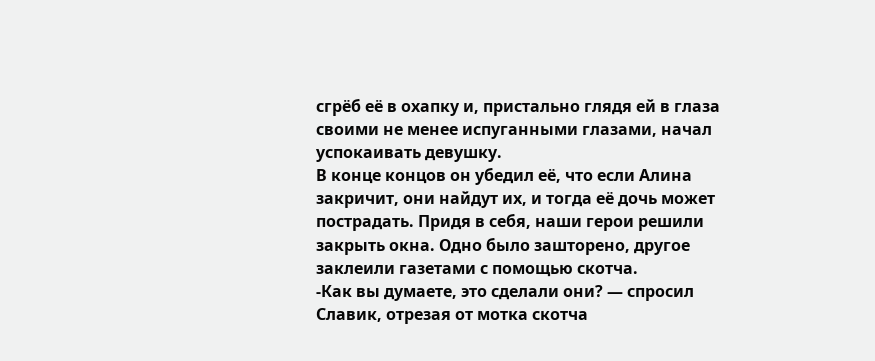сгрёб её в охапку и, пристально глядя ей в глаза своими не менее испуганными глазами, начал успокаивать девушку.
В конце концов он убедил её, что если Алина закричит, они найдут их, и тогда её дочь может пострадать. Придя в себя, наши герои решили закрыть окна. Одно было зашторено, другое заклеили газетами с помощью скотча.
-Как вы думаете, это сделали они? — спросил Славик, отрезая от мотка скотча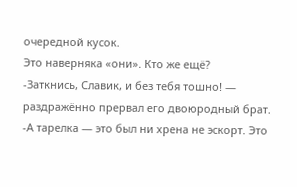очередной кусок.
Это наверняка «они». Кто же ещё?
-Заткнись, Славик, и без тебя тошно! — раздражённо прервал его двоюродный брат.
-А тарелка — это был ни хрена не эскорт. Это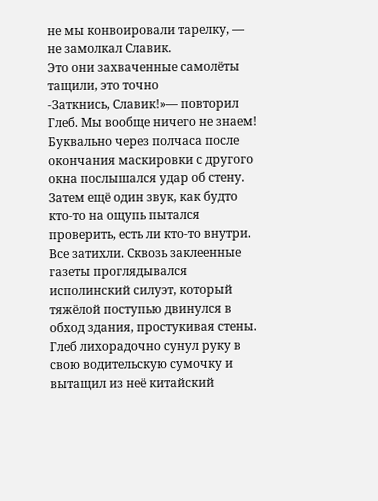не мы конвоировали тарелку, — не замолкал Славик.
Это они захваченные самолёты тащили, это точно
-Заткнись, Славик!»— повторил Глеб. Мы вообще ничего не знаем!
Буквально через полчаса после окончания маскировки с другого окна послышался удар об стену. Затем ещё один звук, как будто кто-то на ощупь пытался проверить, есть ли кто-то внутри.
Все затихли. Сквозь заклеенные газеты проглядывался исполинский силуэт, который тяжёлой поступью двинулся в обход здания, простукивая стены. Глеб лихорадочно сунул руку в свою водительскую сумочку и вытащил из неё китайский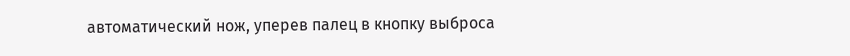автоматический нож, уперев палец в кнопку выброса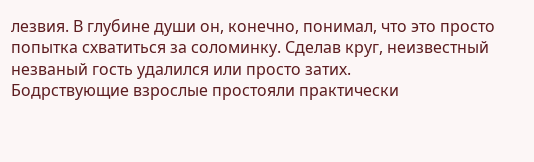лезвия. В глубине души он, конечно, понимал, что это просто попытка схватиться за соломинку. Сделав круг, неизвестный незваный гость удалился или просто затих.
Бодрствующие взрослые простояли практически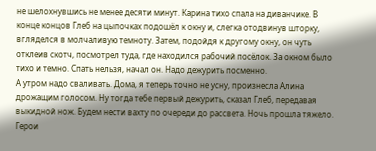не шелохнувшись не менее десяти минут. Карина тихо спала на диванчике. В конце концов Глеб на цыпочках подошёл к окну и, слегка отодвинув шторку, вгляделся в молчаливую темноту. Затем, подойдя к другому окну, он чуть отклеив скотч, посмотрел туда, где находился рабочий посёлок. За окном было тихо и темно. Спать нельзя, начал он. Надо дежурить посменно.
А утром надо сваливать. Дома, я теперь точно не усну, произнесла Алина дрожащим голосом. Ну тогда тебе первый дежурить, сказал Глеб, передавая выкидной нож. Будем нести вахту по очереди до рассвета. Ночь прошла тяжело. Герои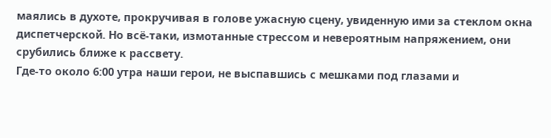маялись в духоте, прокручивая в голове ужасную сцену, увиденную ими за стеклом окна диспетчерской. Но всё-таки, измотанные стрессом и невероятным напряжением, они срубились ближе к рассвету.
Где-то около 6:00 утра наши герои, не выспавшись с мешками под глазами и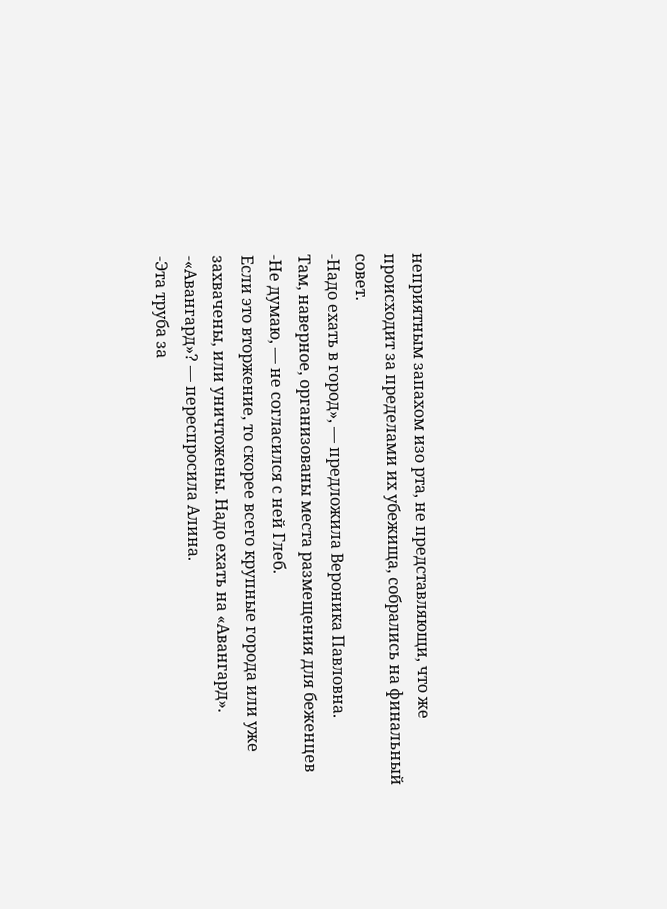неприятным запахом изо рта, не представляющи, что же происходит за пределами их убежища, собрались на финальный совет.
-Надо ехать в город», — предложила Вероника Павловна.
Там, наверное, организованы места размещения для беженцев
-Не думаю, — не согласился с ней Глеб.
Если это вторжение, то скорее всего крупные города или уже захвачены, или уничтожены. Надо ехать на «Авангард».
-«Авангард»? — переспросила Алина.
-Эта труба за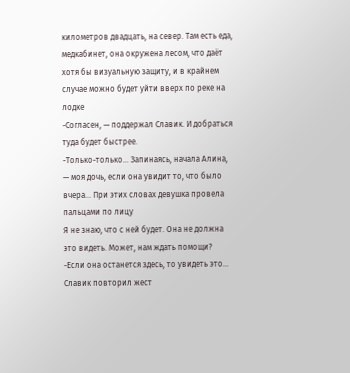километров двадцать, на север. Там есть еда, медкабинет, она окружена лесом, что даёт хотя бы визуальную защиту, и в крайнем случае можно будет уйти вверх по реке на лодке
-Согласен, — поддержал Славик. И добраться туда будет быстрее.
-Только-только… Запинаясь, начала Алина, — моя дочь, если она увидит то, что было вчера… При этих словах девушка провела пальцами по лицу
Я не знаю, что с ней будет. Она не должна это видеть. Может, нам ждать помощи?
-Если она останется здесь, то увидеть это… Славик повторил жест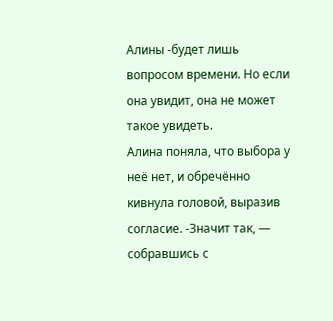Алины -будет лишь вопросом времени. Но если она увидит, она не может такое увидеть.
Алина поняла, что выбора у неё нет, и обречённо кивнула головой, выразив согласие. -Значит так, — собравшись с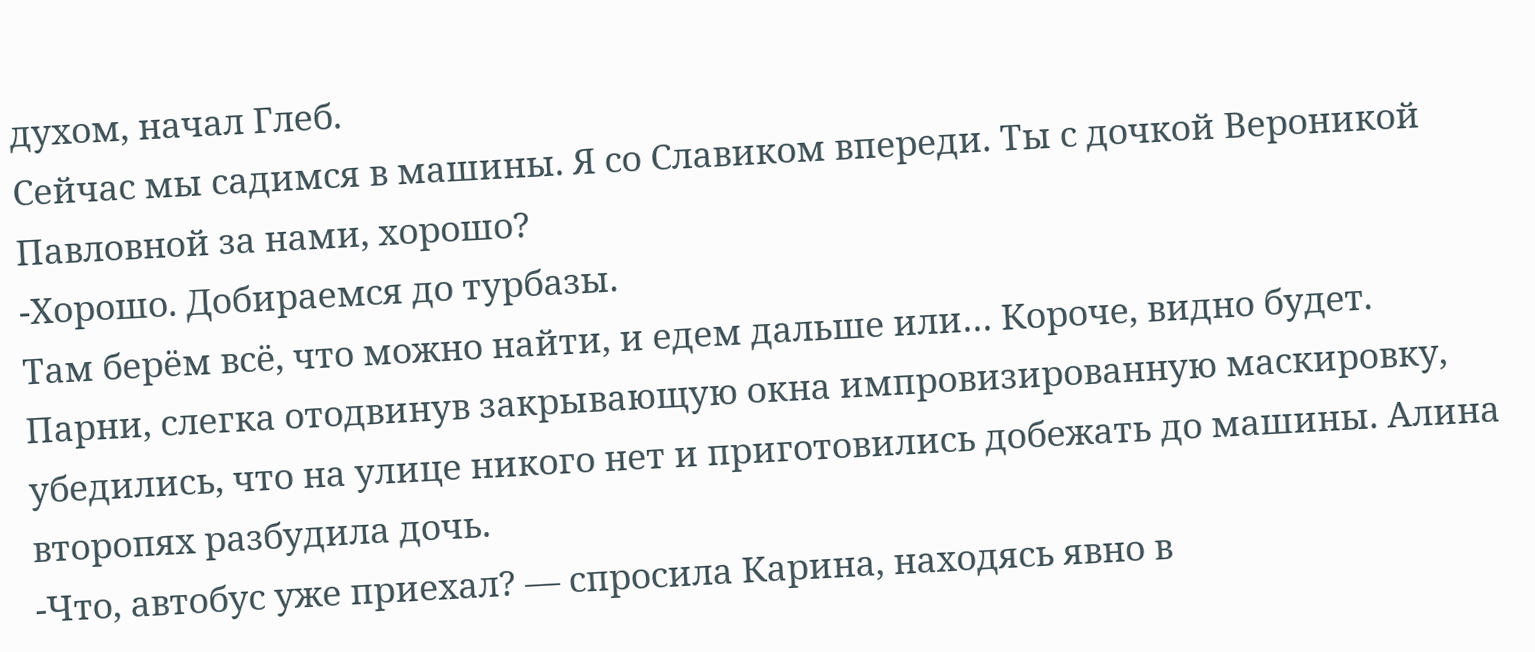духом, начал Глеб.
Сейчас мы садимся в машины. Я со Славиком впереди. Ты с дочкой Вероникой Павловной за нами, хорошо?
-Хорошо. Добираемся до турбазы.
Там берём всё, что можно найти, и едем дальше или… Короче, видно будет.
Парни, слегка отодвинув закрывающую окна импровизированную маскировку, убедились, что на улице никого нет и приготовились добежать до машины. Алина второпях разбудила дочь.
-Что, автобус уже приехал? — спросила Карина, находясь явно в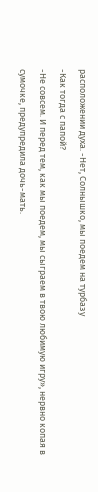расположении духа. -Нет, Солнышко, мы поедем на турбазу
-Как тогда с папой?
-Не совсем. И перед тем, как мы поедем, мы сыграем в твою любимую игру», нервно копая в сумочке, предупредила дочь-мать.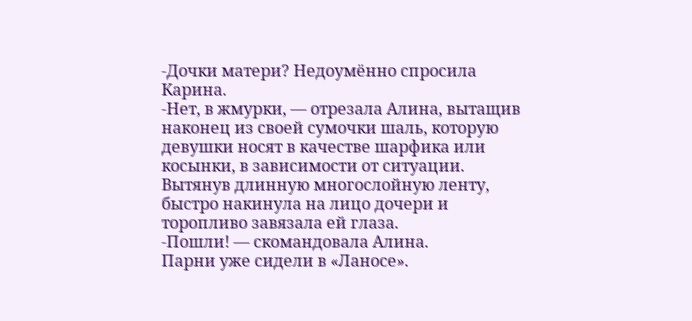-Дочки матери? Недоумённо спросила Карина.
-Нет, в жмурки, — отрезала Алина, вытащив наконец из своей сумочки шаль, которую девушки носят в качестве шарфика или косынки, в зависимости от ситуации. Вытянув длинную многослойную ленту, быстро накинула на лицо дочери и торопливо завязала ей глаза.
-Пошли! — скомандовала Алина.
Парни уже сидели в «Ланосе».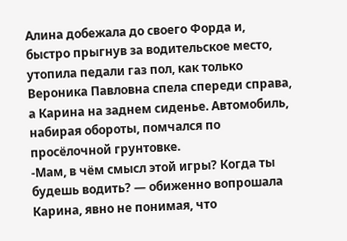Алина добежала до своего Форда и, быстро прыгнув за водительское место, утопила педали газ пол, как только Вероника Павловна спела спереди справа, а Карина на заднем сиденье. Автомобиль, набирая обороты, помчался по просёлочной грунтовке.
-Мам, в чём смысл этой игры? Когда ты будешь водить? — обиженно вопрошала Карина, явно не понимая, что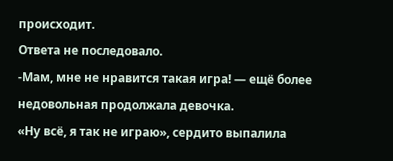происходит.
Ответа не последовало.
-Мам, мне не нравится такая игра! — ещё более недовольная продолжала девочка.
«Ну всё, я так не играю», сердито выпалила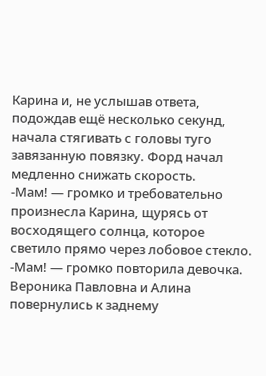Карина и, не услышав ответа, подождав ещё несколько секунд, начала стягивать с головы туго завязанную повязку. Форд начал медленно снижать скорость.
-Мам! — громко и требовательно произнесла Карина, щурясь от восходящего солнца, которое светило прямо через лобовое стекло.
-Мам! — громко повторила девочка. Вероника Павловна и Алина повернулись к заднему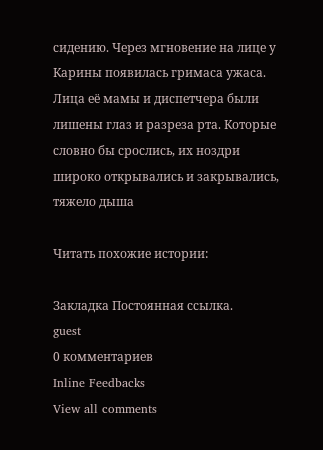сидению. Через мгновение на лице у Карины появилась гримаса ужаса.
Лица её мамы и диспетчера были лишены глаз и разреза рта. Которые словно бы срослись, их ноздри широко открывались и закрывались, тяжело дыша

Читать похожие истории:

Закладка Постоянная ссылка.
guest
0 комментариев
Inline Feedbacks
View all comments